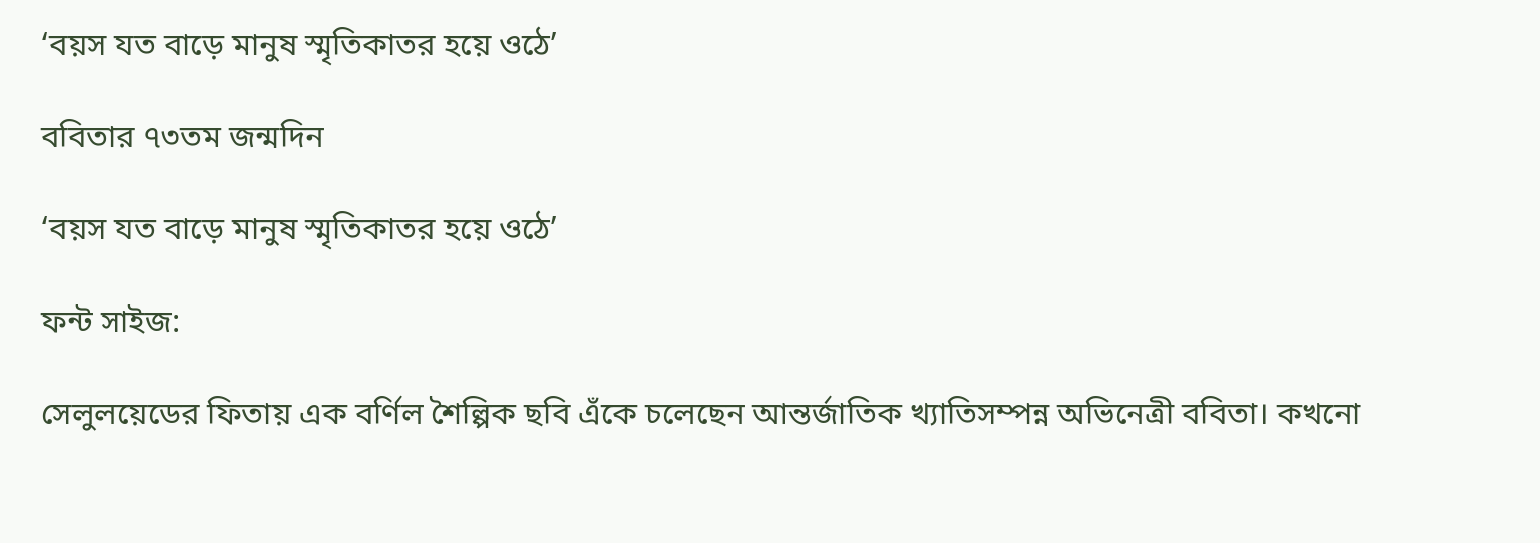‘বয়স যত বাড়ে মানুষ স্মৃতিকাতর হয়ে ওঠে’

ববিতার ৭৩তম জন্মদিন

‘বয়স যত বাড়ে মানুষ স্মৃতিকাতর হয়ে ওঠে’

ফন্ট সাইজ:

সেলুলয়েডের ফিতায় এক বর্ণিল শৈল্পিক ছবি এঁকে চলেছেন আন্তর্জাতিক খ্যাতিসম্পন্ন অভিনেত্রী ববিতা। কখনো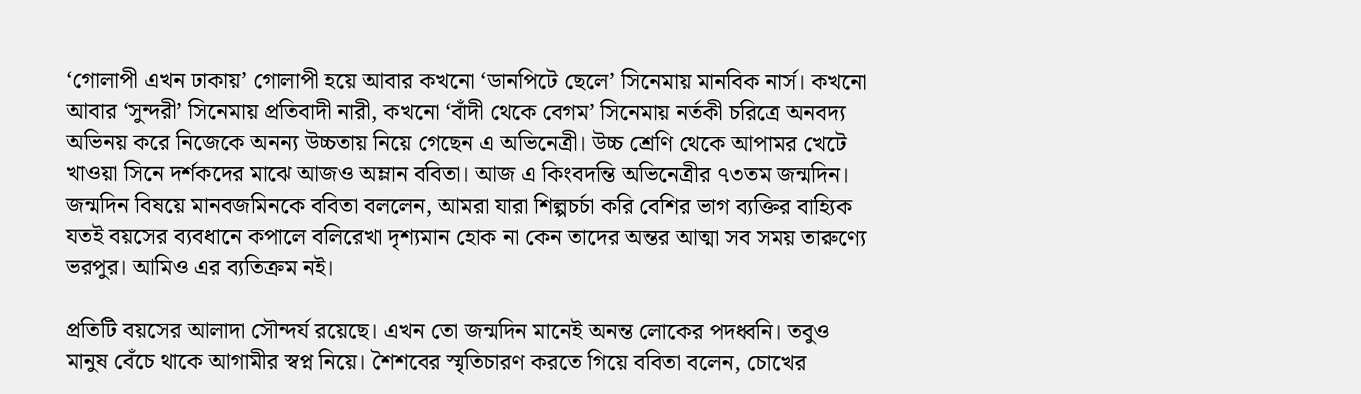‘গোলাপী এখন ঢাকায়’ গোলাপী হয়ে আবার কখনো ‘ডানপিটে ছেলে’ সিনেমায় মানবিক নার্স। কখনো আবার ‘সুন্দরী’ সিনেমায় প্রতিবাদী নারী, কখনো ‘বাঁদী থেকে বেগম’ সিনেমায় নর্তকী চরিত্রে অনবদ্য অভিনয় করে নিজেকে অনন্য উচ্চতায় নিয়ে গেছেন এ অভিনেত্রী। উচ্চ শ্রেণি থেকে আপামর খেটে খাওয়া সিনে দর্শকদের মাঝে আজও অম্লান ববিতা। আজ এ কিংবদন্তি অভিনেত্রীর ৭৩তম জন্মদিন। জন্মদিন বিষয়ে মানবজমিনকে ববিতা বললেন, আমরা যারা শিল্পচর্চা করি বেশির ভাগ ব্যক্তির বাহ্যিক যতই বয়সের ব্যবধানে কপালে বলিরেখা দৃশ্যমান হোক না কেন তাদের অন্তর আত্মা সব সময় তারুণ্যে ভরপুর। আমিও এর ব্যতিক্রম নই।

প্রতিটি বয়সের আলাদা সৌন্দর্য রয়েছে। এখন তো জন্মদিন মানেই অনন্ত লোকের পদধ্বনি। তবুও মানুষ বেঁচে থাকে আগামীর স্বপ্ন নিয়ে। শৈশবের স্মৃতিচারণ করতে গিয়ে ববিতা বলেন, চোখের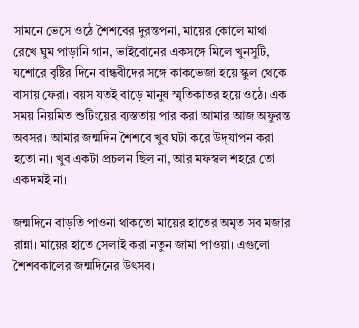সামনে ভেসে ওঠে শৈশবের দুরন্তপনা, মায়ের কোলে মাথা রেখে ঘুম পাড়ানি গান, ভাইবোনের একসঙ্গে মিলে খুনসুটি, যশোরে বৃষ্টির দিনে বান্ধবীদের সঙ্গে কাকভেজা হয়ে স্কুল থেকে বাসায় ফেরা। বয়স যতই বাড়ে মানুষ স্মৃতিকাতর হয়ে ওঠে। এক সময় নিয়মিত শুটিংয়ের ব্যস্ততায় পার করা আমার আজ অফুরন্ত অবসর। আমার জন্মদিন শৈশবে খুব ঘটা করে উদ্‌যাপন করা হতো না। খুব একটা প্রচলন ছিল না, আর মফস্বল শহরে তো একদমই না।

জন্মদিনে বাড়তি পাওনা থাকতো মায়ের হাতের অমৃত সব মজার রান্না। মায়ের হাতে সেলাই করা নতুন জামা পাওয়া। এগুলো শৈশবকালের জন্মদিনের উৎসব।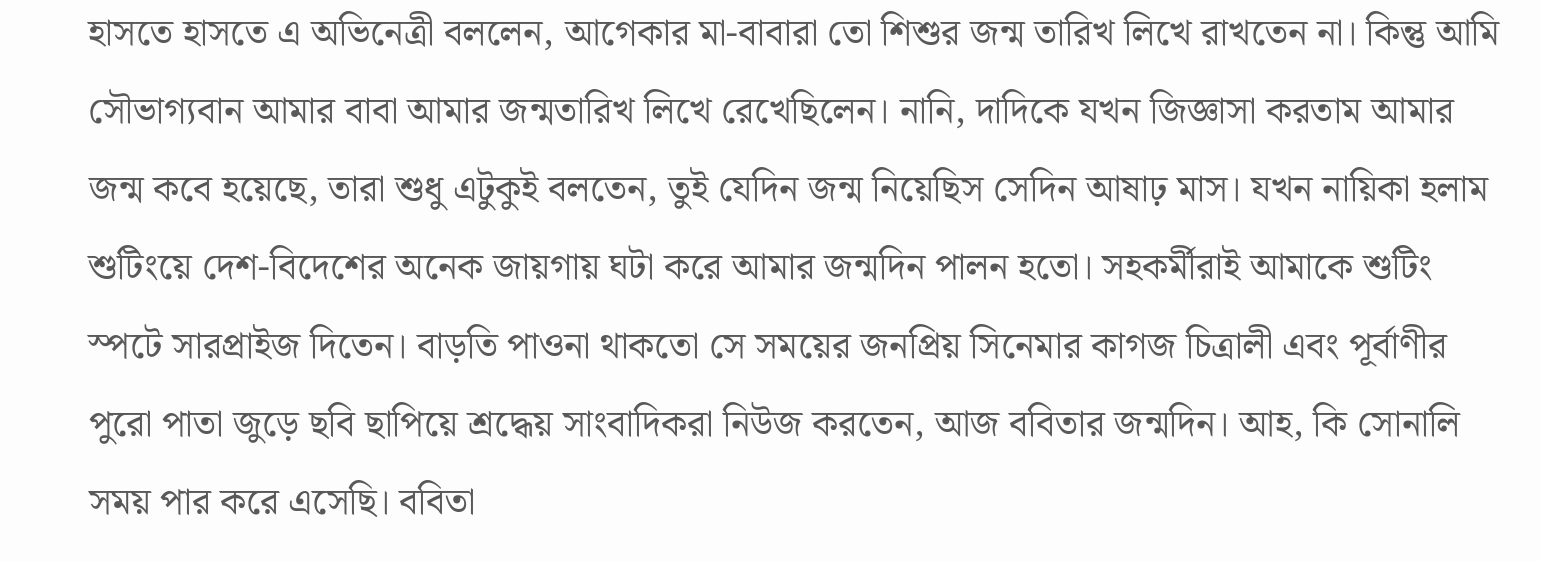হাসতে হাসতে এ অভিনেত্রী বললেন, আগেকার মা-বাবারা তো শিশুর জন্ম তারিখ লিখে রাখতেন না। কিন্তু আমি সৌভাগ্যবান আমার বাবা আমার জন্মতারিখ লিখে রেখেছিলেন। নানি, দাদিকে যখন জিজ্ঞাসা করতাম আমার জন্ম কবে হয়েছে, তারা শুধু এটুকুই বলতেন, তুই যেদিন জন্ম নিয়েছিস সেদিন আষাঢ় মাস। যখন নায়িকা হলাম শুটিংয়ে দেশ-বিদেশের অনেক জায়গায় ঘটা করে আমার জন্মদিন পালন হতো। সহকর্মীরাই আমাকে শুটিং স্পটে সারপ্রাইজ দিতেন। বাড়তি পাওনা থাকতো সে সময়ের জনপ্রিয় সিনেমার কাগজ চিত্রালী এবং পূর্বাণীর পুরো পাতা জুড়ে ছবি ছাপিয়ে শ্রদ্ধেয় সাংবাদিকরা নিউজ করতেন, আজ ববিতার জন্মদিন। আহ, কি সোনালি সময় পার করে এসেছি। ববিতা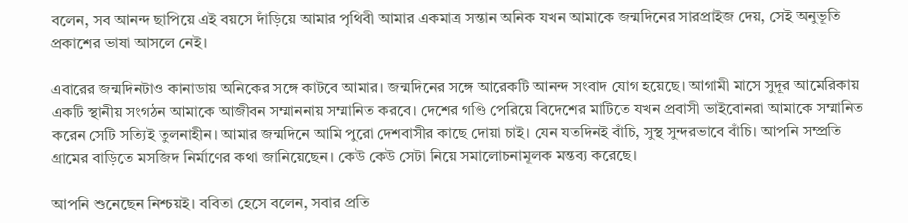বলেন, সব আনন্দ ছাপিয়ে এই বয়সে দাঁড়িয়ে আমার পৃথিবী আমার একমাত্র সন্তান অনিক যখন আমাকে জন্মদিনের সারপ্রাইজ দেয়, সেই অনুভূতি প্রকাশের ভাষা আসলে নেই।

এবারের জন্মদিনটাও কানাডায় অনিকের সঙ্গে কাটবে আমার। জন্মদিনের সঙ্গে আরেকটি আনন্দ সংবাদ যোগ হয়েছে। আগামী মাসে সুদূর আমেরিকায় একটি স্থানীয় সংগঠন আমাকে আজীবন সম্মাননায় সম্মানিত করবে। দেশের গণ্ডি পেরিয়ে বিদেশের মাটিতে যখন প্রবাসী ভাইবোনরা আমাকে সম্মানিত করেন সেটি সত্যিই তুলনাহীন। আমার জন্মদিনে আমি পুরো দেশবাসীর কাছে দোয়া চাই। যেন যতদিনই বাঁচি, সুস্থ সুন্দরভাবে বাঁচি। আপনি সম্প্রতি গ্রামের বাড়িতে মসজিদ নির্মাণের কথা জানিয়েছেন। কেউ কেউ সেটা নিয়ে সমালোচনামূলক মন্তব্য করেছে।

আপনি শুনেছেন নিশ্চয়ই। ববিতা হেসে বলেন, সবার প্রতি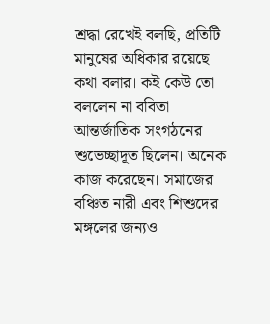শ্রদ্ধা রেখেই বলছি, প্রতিটি মানুষের অধিকার রয়েছে কথা বলার। কই কেউ তো বললেন না ববিতা আন্তর্জাতিক সংগঠনের শুভেচ্ছাদূত ছিলেন। অনেক কাজ করেছেন। সমাজের বঞ্চিত নারী এবং শিশুদের মঙ্গলের জন্যও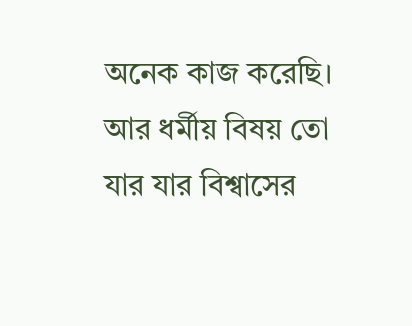অনেক কাজ করেছি। আর ধর্মীয় বিষয় তো যার যার বিশ্বাসের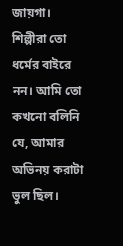জায়গা। শিল্পীরা তো ধর্মের বাইরে নন। আমি তো কখনো বলিনি যে, আমার অভিনয় করাটা ভুল ছিল।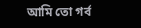আমি তো গর্ব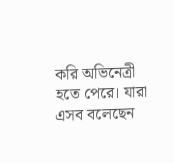করি অভিনেত্রী হতে পেরে। যারা এসব বলেছেন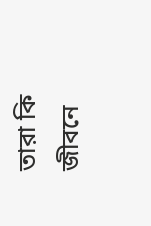তারা কি জীবনে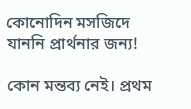কোনোদিন মসজিদে যাননি প্রার্থনার জন্য!

কোন মন্তব্য নেই। প্রথম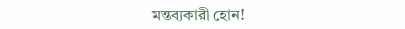মন্তব্যকারী হোন!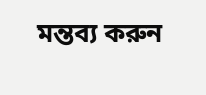মন্তব্য করুন